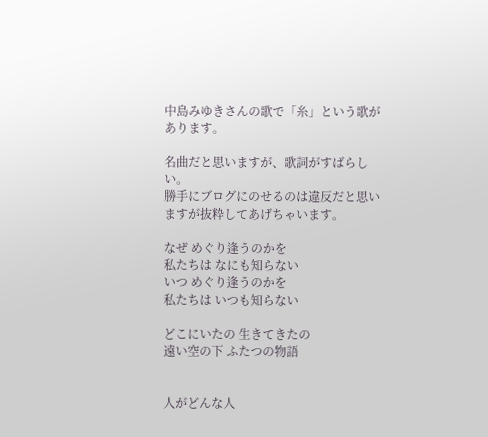中島みゆきさんの歌で「糸」という歌があります。

名曲だと思いますが、歌詞がすばらしい。
勝手にブログにのせるのは違反だと思いますが抜粋してあげちゃいます。

なぜ めぐり逢うのかを
私たちは なにも知らない
いつ めぐり逢うのかを
私たちは いつも知らない

どこにいたの 生きてきたの
遠い空の下 ふたつの物語


人がどんな人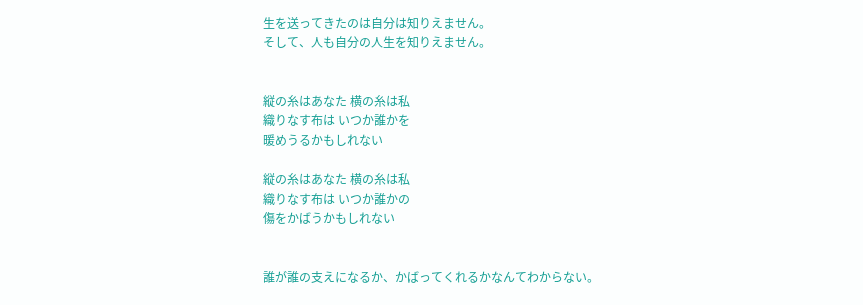生を送ってきたのは自分は知りえません。
そして、人も自分の人生を知りえません。


縦の糸はあなた 横の糸は私
織りなす布は いつか誰かを
暖めうるかもしれない

縦の糸はあなた 横の糸は私
織りなす布は いつか誰かの
傷をかばうかもしれない


誰が誰の支えになるか、かばってくれるかなんてわからない。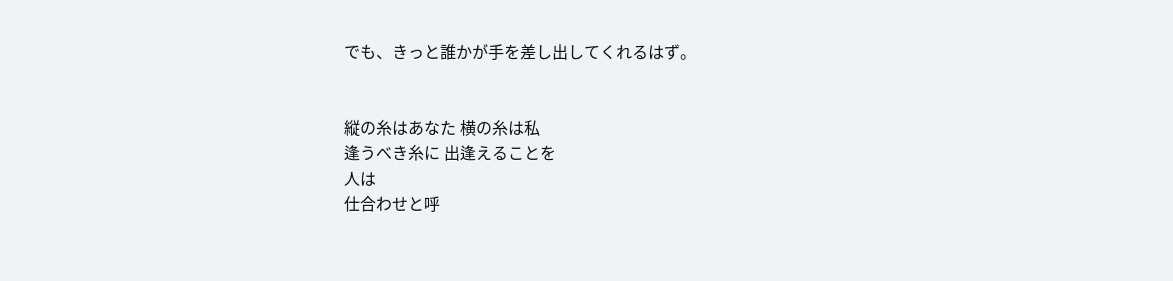でも、きっと誰かが手を差し出してくれるはず。


縦の糸はあなた 横の糸は私
逢うべき糸に 出逢えることを
人は
仕合わせと呼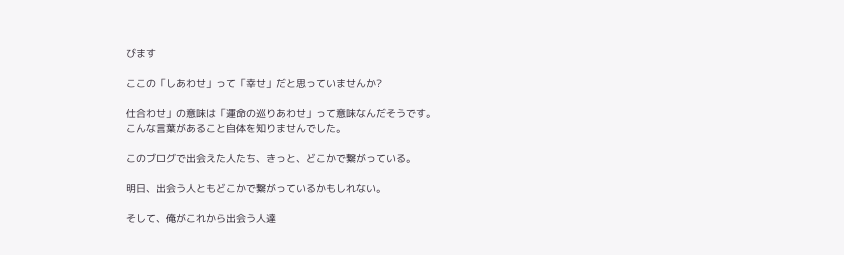びます

ここの「しあわせ」って「幸せ」だと思っていませんか?

仕合わせ」の意味は「運命の巡りあわせ」って意味なんだそうです。
こんな言葉があること自体を知りませんでした。

このブログで出会えた人たち、きっと、どこかで繋がっている。

明日、出会う人ともどこかで繋がっているかもしれない。

そして、俺がこれから出会う人達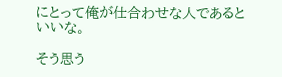にとって俺が仕合わせな人であるといいな。

そう思う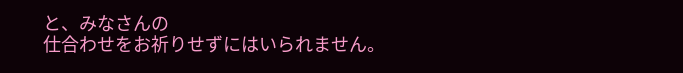と、みなさんの
仕合わせをお祈りせずにはいられません。